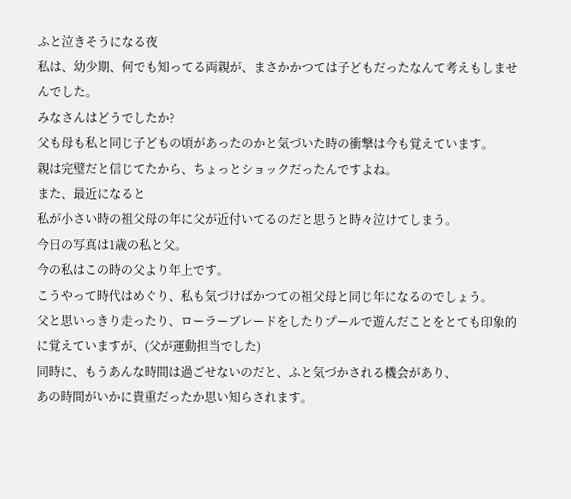ふと泣きそうになる夜
私は、幼少期、何でも知ってる両親が、まさかかつては子どもだったなんて考えもしませんでした。
みなさんはどうでしたか?
父も母も私と同じ子どもの頃があったのかと気づいた時の衝撃は今も覚えています。
親は完璧だと信じてたから、ちょっとショックだったんですよね。
また、最近になると
私が小さい時の祖父母の年に父が近付いてるのだと思うと時々泣けてしまう。
今日の写真は1歳の私と父。
今の私はこの時の父より年上です。
こうやって時代はめぐり、私も気づけばかつての祖父母と同じ年になるのでしょう。
父と思いっきり走ったり、ローラーブレードをしたりプールで遊んだことをとても印象的に覚えていますが、(父が運動担当でした)
同時に、もうあんな時間は過ごせないのだと、ふと気づかされる機会があり、
あの時間がいかに貴重だったか思い知らされます。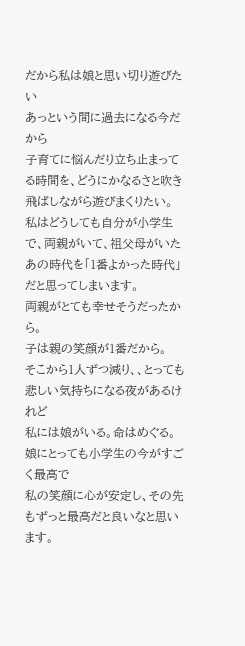だから私は娘と思い切り遊びたい
あっという間に過去になる今だから
子育てに悩んだり立ち止まってる時間を、どうにかなるさと吹き飛ばしながら遊びまくりたい。
私はどうしても自分が小学生で、両親がいて、祖父母がいたあの時代を「1番よかった時代」だと思ってしまいます。
両親がとても幸せそうだったから。
子は親の笑顔が1番だから。
そこから1人ずつ減り、、とっても悲しい気持ちになる夜があるけれど
私には娘がいる。命はめぐる。
娘にとっても小学生の今がすごく最高で
私の笑顔に心が安定し、その先もずっと最高だと良いなと思います。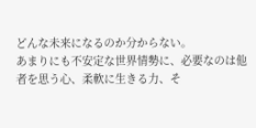どんな未来になるのか分からない。
あまりにも不安定な世界情勢に、必要なのは他者を思う心、柔軟に生きる力、そ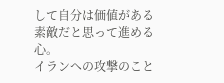して自分は価値がある素敵だと思って進める心。
イランへの攻撃のこと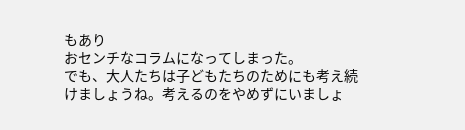もあり
おセンチなコラムになってしまった。
でも、大人たちは子どもたちのためにも考え続けましょうね。考えるのをやめずにいましょ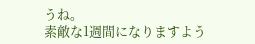うね。
素敵な1週間になりますよう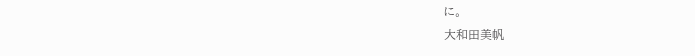に。
大和田美帆